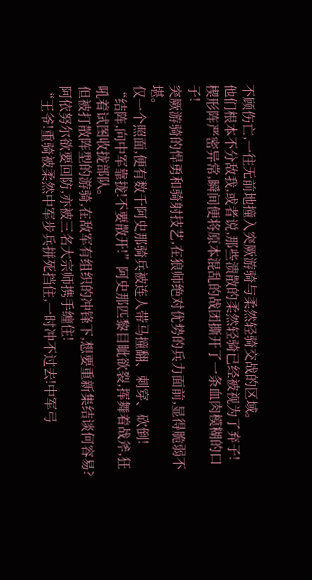不顾伤亡,一往无前地撞入突厥游骑与柔然轻骑交战的区域。
他们根本不分敌我,或者说,那些溃散的柔然轻骑已经被视为了弃子!
楔形阵严密异常,瞬间便将原本混乱的战团撕开了一条血肉模糊的口子!
突厥游骑的悍勇和骑射技艺,在狼师绝对优势的兵力面前,显得脆弱不堪。
仅一个照面,便有数千阿史那骑兵被连人带马撞翻、刺穿、砍倒!
“结阵,向中军靠拢!不要散开!”阿史那匹黎目眦欲裂,挥舞着战斧,狂吼着试图收拢部队。
但被打散阵型的游骑,在敌军有组织的冲锋下,想要重新集结谈何容易?
阿依努尔欲要回防,亦被三名大宗师携手缠住!
“王爷!重骑被柔然中军步兵拼死挡住,一时冲不过去!中军弓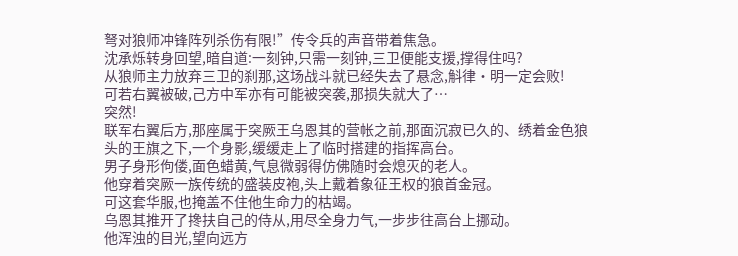弩对狼师冲锋阵列杀伤有限!”传令兵的声音带着焦急。
沈承烁转身回望,暗自道:一刻钟,只需一刻钟,三卫便能支援,撑得住吗?
从狼师主力放弃三卫的刹那,这场战斗就已经失去了悬念,斛律·明一定会败!
可若右翼被破,己方中军亦有可能被突袭,那损失就大了…
突然!
联军右翼后方,那座属于突厥王乌恩其的营帐之前,那面沉寂已久的、绣着金色狼头的王旗之下,一个身影,缓缓走上了临时搭建的指挥高台。
男子身形佝偻,面色蜡黄,气息微弱得仿佛随时会熄灭的老人。
他穿着突厥一族传统的盛装皮袍,头上戴着象征王权的狼首金冠。
可这套华服,也掩盖不住他生命力的枯竭。
乌恩其推开了搀扶自己的侍从,用尽全身力气,一步步往高台上挪动。
他浑浊的目光,望向远方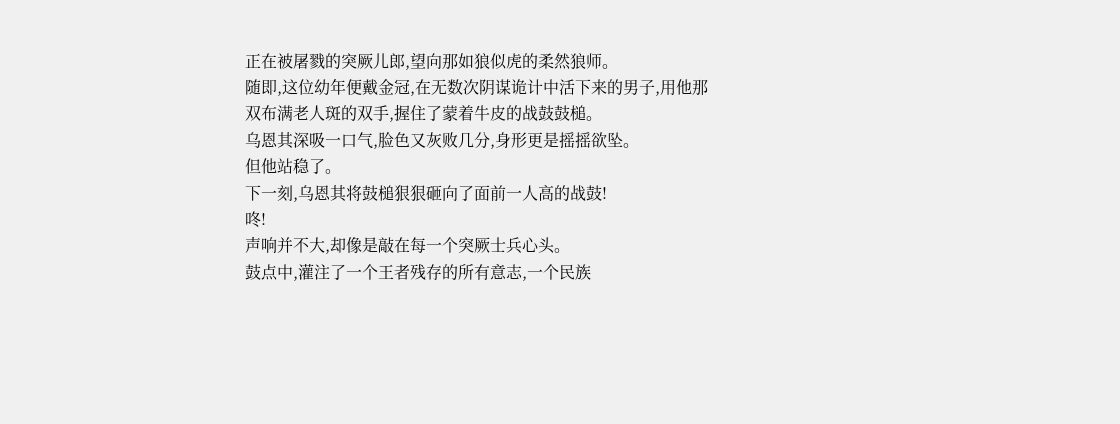正在被屠戮的突厥儿郎,望向那如狼似虎的柔然狼师。
随即,这位幼年便戴金冠,在无数次阴谋诡计中活下来的男子,用他那双布满老人斑的双手,握住了蒙着牛皮的战鼓鼓槌。
乌恩其深吸一口气,脸色又灰败几分,身形更是摇摇欲坠。
但他站稳了。
下一刻,乌恩其将鼓槌狠狠砸向了面前一人高的战鼓!
咚!
声响并不大,却像是敲在每一个突厥士兵心头。
鼓点中,灌注了一个王者残存的所有意志,一个民族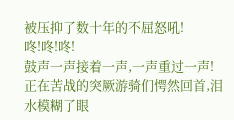被压抑了数十年的不屈怒吼!
咚!咚!咚!
鼓声一声接着一声,一声重过一声!
正在苦战的突厥游骑们愕然回首,泪水模糊了眼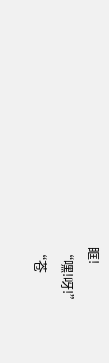眶!
“嘿!呀!”
“苍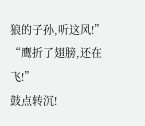狼的子孙,听这风!”
“鹰折了翅膀,还在飞!”
鼓点转沉!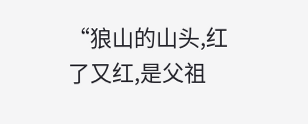“狼山的山头,红了又红,是父祖